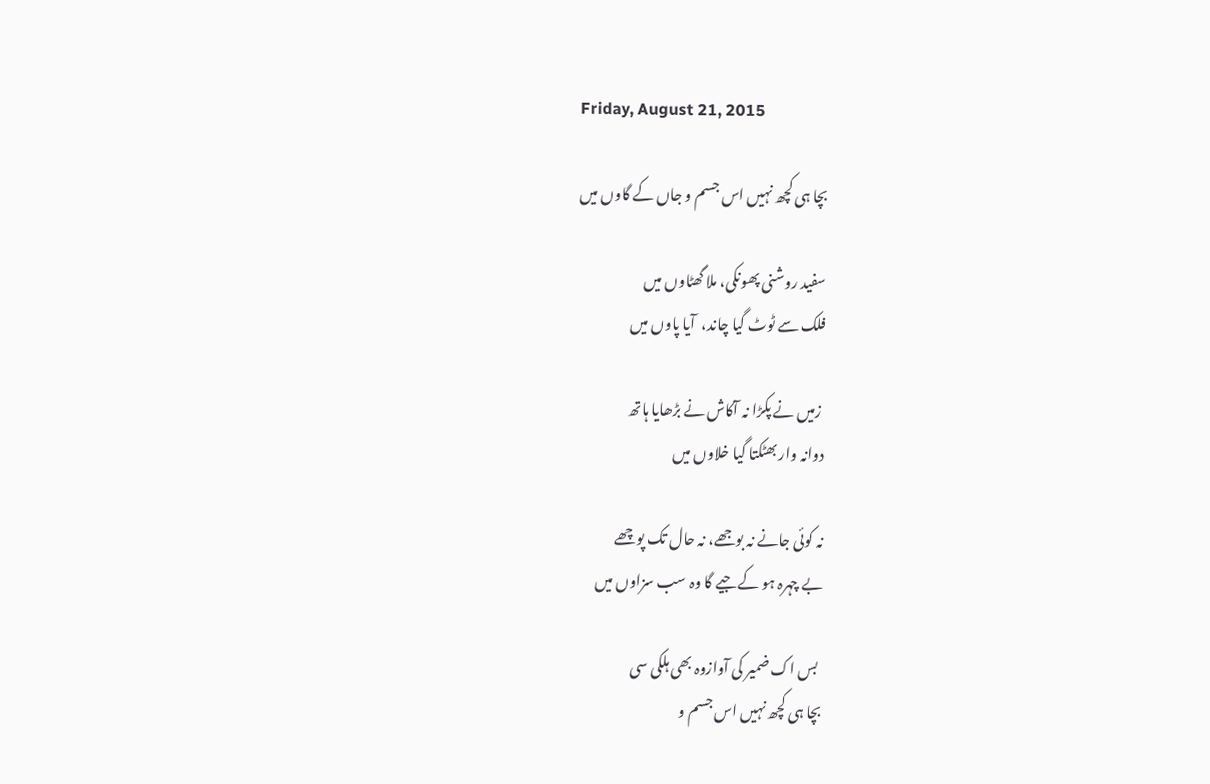Friday, August 21, 2015

بچا ہی کچھ نہیں اس جسم و جاں کے گاوں میں

سفید روشنی پھونکی، ملا گھٹاوں میں
فلک سے ٹوٹ گیا چاند،  آیا پاوں میں

 زمیں نے پکڑا نہ آکاش نے بڑھایا ہاتھ
دوانہ وار بھٹکتا گیا خلاوں میں

نہ کوئی جانے نہ بوجھے، نہ حال تک پوچھے
بے چہرہ ہو کے جیے گا وہ سب سزاوں میں

 بس اک ضمیر کی آوازوہ بھی ہلکی سی
بچا ہی کچھ نہیں اس جسم و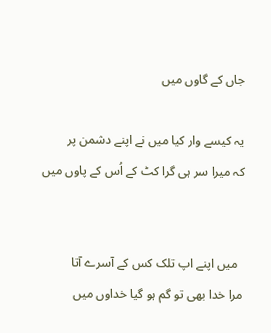جاں کے گاوں میں

یہ کیسے وار کیا میں نے اپنے دشمن پر
کہ میرا سر ہی گرا کٹ کے اُس کے پاوں میں


  میں اپنے اپ تلک کس کے آسرے آتا
مرا خدا بھی تو گم ہو گیا خداوں میں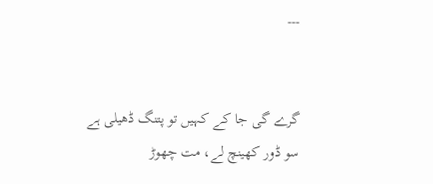---


گرے گی جا کے کہیں تو پتنگ ڈھیلی ہے
سو ڈور کھینچ لے، مت چھوڑ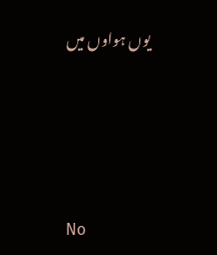یوں ہواوں میں





No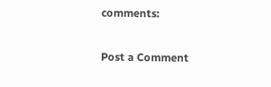comments:

Post a Comment